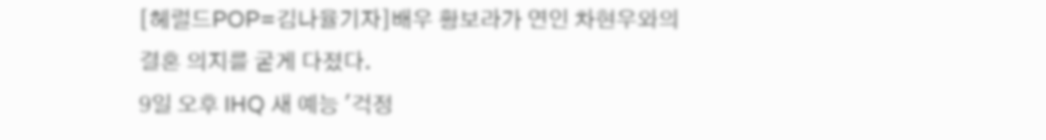[헤럴드POP=김나율기자]배우 황보라가 연인 차현우와의 결혼 의지를 굳게 다졌다.
9일 오후 IHQ 새 예능 '걱정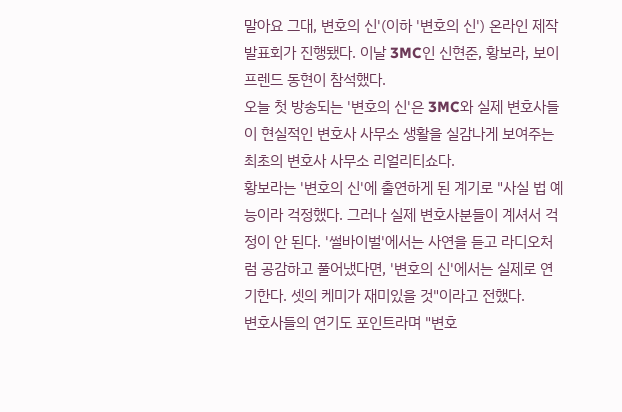말아요 그대, 변호의 신'(이하 '변호의 신') 온라인 제작발표회가 진행됐다. 이날 3MC인 신현준, 황보라, 보이프렌드 동현이 참석했다.
오늘 첫 방송되는 '변호의 신'은 3MC와 실제 변호사들이 현실적인 변호사 사무소 생활을 실감나게 보여주는 최초의 변호사 사무소 리얼리티쇼다.
황보라는 '변호의 신'에 출연하게 된 계기로 "사실 법 예능이라 걱정했다. 그러나 실제 변호사분들이 계셔서 걱정이 안 된다. '썰바이벌'에서는 사연을 듣고 라디오처럼 공감하고 풀어냈다면, '변호의 신'에서는 실제로 연기한다. 셋의 케미가 재미있을 것"이라고 전했다.
변호사들의 연기도 포인트라며 "변호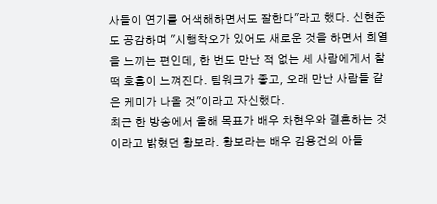사들이 연기를 어색해하면서도 잘한다"라고 했다. 신현준도 공감하며 "시행착오가 있어도 새로운 것을 하면서 희열을 느끼는 편인데, 한 번도 만난 적 없는 세 사람에게서 찰떡 호흡이 느껴진다. 팀워크가 좋고, 오래 만난 사람들 같은 케미가 나올 것"이라고 자신했다.
최근 한 방송에서 올해 목표가 배우 차현우와 결혼하는 것이라고 밝혔던 황보라. 황보라는 배우 김용건의 아들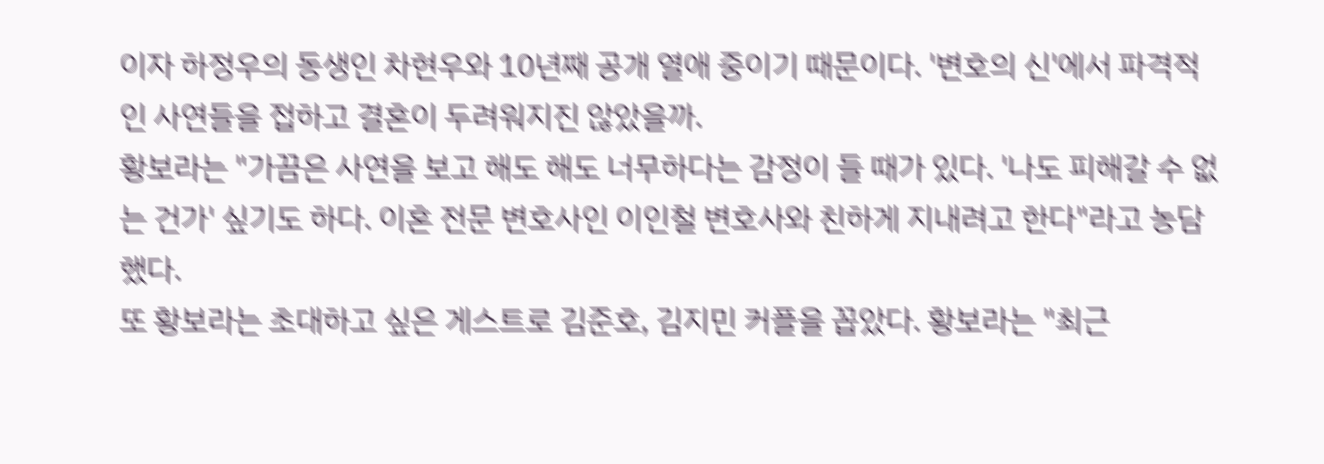이자 하정우의 동생인 차현우와 10년째 공개 열애 중이기 때문이다. '변호의 신'에서 파격적인 사연들을 접하고 결혼이 두려워지진 않았을까.
황보라는 "가끔은 사연을 보고 해도 해도 너무하다는 감정이 들 때가 있다. '나도 피해갈 수 없는 건가' 싶기도 하다. 이혼 전문 변호사인 이인철 변호사와 친하게 지내려고 한다"라고 농담했다.
또 황보라는 초대하고 싶은 게스트로 김준호, 김지민 커플을 꼽았다. 황보라는 "최근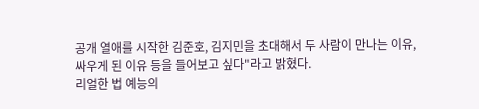공개 열애를 시작한 김준호, 김지민을 초대해서 두 사람이 만나는 이유, 싸우게 된 이유 등을 들어보고 싶다"라고 밝혔다.
리얼한 법 예능의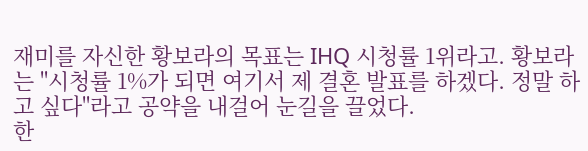재미를 자신한 황보라의 목표는 IHQ 시청률 1위라고. 황보라는 "시청률 1%가 되면 여기서 제 결혼 발표를 하겠다. 정말 하고 싶다"라고 공약을 내걸어 눈길을 끌었다.
한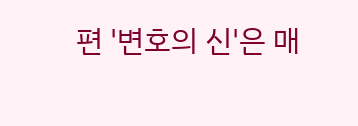편 '변호의 신'은 매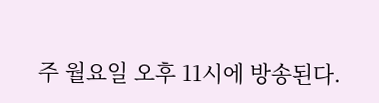주 월요일 오후 11시에 방송된다.